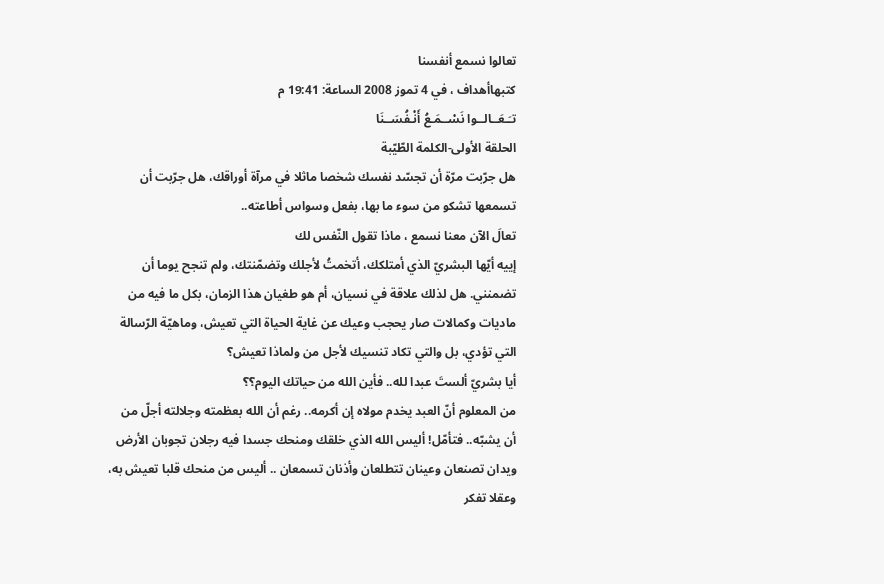تعالوا نسمع أنفسنا
كتبهاأهداف ، في 4 تموز 2008 الساعة: 19:41 م
تـَـعَــالــوا نَسْــمَـعُ أَنْـفُسَــنَا
الحلقة الأولى-الكلمة الطّيّبة
هل جرّبت مرّة أن تجسّد نفسك شخصا ماثلا في مرآة أوراقك، هل جرّبت أن تسمعها تشكو من سوء ما بها، بفعل وسواس أطاعته..
تعالَ الآن معنا نسمع ، ماذا تقول النّفس لك
إييه أيّها البشريّ الذي أمتلكك، أتخمتُ لأجلك وتضمّنتك، ولم تنجح يوما أن تضمنني. هل لذلك علاقة في نسيان، أم هو طغيان هذا الزمان، بكل ما فيه من ماديات وكمالات صار يحجب وعيك عن غاية الحياة التي تعيش، وماهيّة الرّسالة التي تؤدي، بل والتي تكاد تنسيك لأجل من ولماذا تعيش؟
أيا بشريّ ألستَ عبدا لله.. فأين الله من حياتك اليوم؟؟
من المعلوم أنّ العبد يخدم مولاه إن أكرمه.. رغم أن الله بعظمته وجلالته أجلّ من أن يشبّه.. فتأمّل! أليس الله الذي خلقك ومنحك جسدا فيه رجلان تجوبان الأرض ويدان تصنعان وعينان تتطلعان وأذنان تسمعان .. أليس من منحك قلبا تعيش به، وعقلا تفكر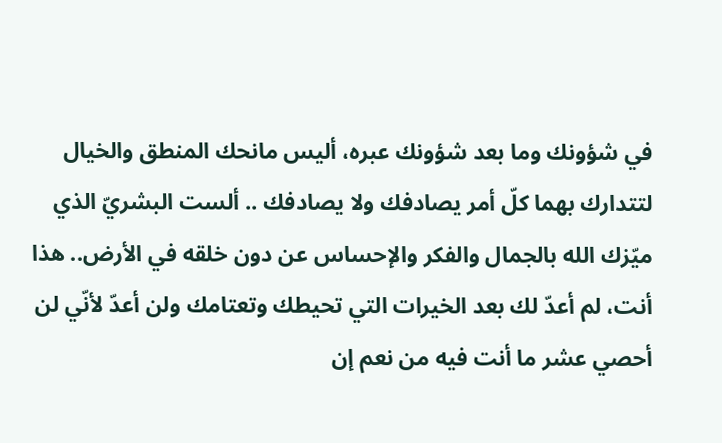في شؤونك وما بعد شؤونك عبره، أليس مانحك المنطق والخيال لتتدارك بهما كلّ أمر يصادفك ولا يصادفك .. ألست البشريّ الذي ميّزك الله بالجمال والفكر والإحساس عن دون خلقه في الأرض.. هذا أنت، لم أعدّ لك بعد الخيرات التي تحيطك وتعتامك ولن أعدّ لأنّي لن أحصي عشر ما أنت فيه من نعم إن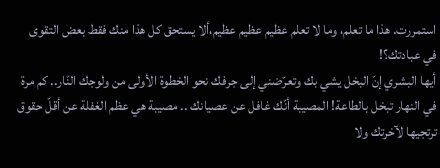استمررت. هذا ما تعلم، وما لا تعلم عظيم عظيم عظيم،ألا يستحق كل هذا منك فقط بعض التقوى في عبادتك؟!
أيها البشري إنّ البخل يشي بك وتعرّضني إلى جرفك نحو الخطوة الأولى من ولوجك النّار.. كم مرة في النهار تبخل بالطاعة! المصيبة أنّك غافل عن عصيانك .. مصيبة هي عظم الغفلة عن أقلّ حقوق ترتجيها لآخرتك ولا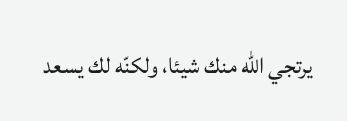يرتجي الله منك شيئا، ولكنّه لك يسعد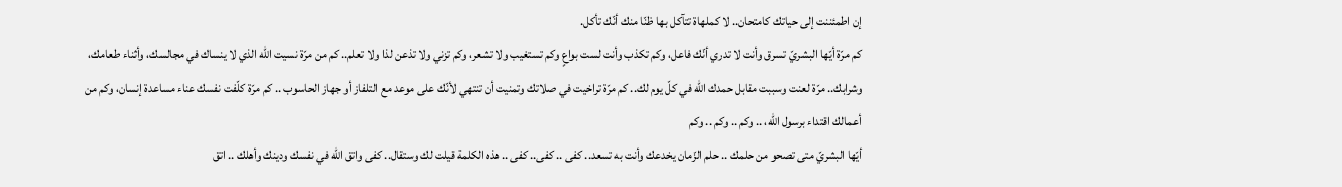إن اطمئننت إلى حياتك كامتحان.. لا كملهاة تتآكل بها ظنّا منك أنّك تأكل.
كم مرّة أيّها البشريّ تسرق وأنت لا تدري أنّك فاعل، وكم تكذب وأنت لست بواعٍ وكم تستغيب ولا تشعر، وكم تزني ولا تذعن لذا ولا تعلم.. كم من مرّة نسيت الله الذي لا ينساك في مجالسك، وأثناء طعامك، وشرابك.. مرّة لعنت وسببت مقابل حمدك الله في كلّ يوم لك.. كم مرّة تراخيت في صلاتك وتمنيت أن تنتهي لأنّك على موعد مع التلفاز أو جهاز الحاسوب .. كم مرّة كلّفت نفسك عناء مساعدة إنسان، وكم من أعمالك اقتداء برسول الله، .. وكم .. وكم .. وكم
أيّها البشريّ متى تصحو من حلمك .. حلم الزّمان يخدعك وأنت به تسعد.. كفى .. كفى.. كفى .. هذه الكلمة قيلت لك وستقال.. كفى واتق الله في نفسك ودينك وأهلك .. اتق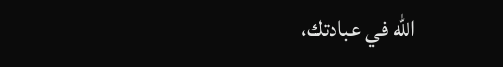الله في عبادتك،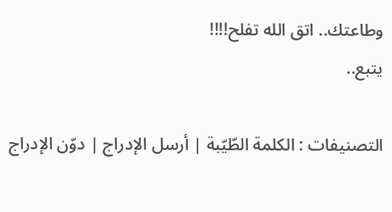وطاعتك.. اتق الله تفلح!!!!
يتبع..

التصنيفات : الكلمة الطّيّبة | أرسل الإدراج | دوّن الإدراج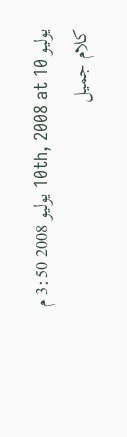يوليو 10th, 2008 at 10 يوليو 2008 3:50 م
كلام جميل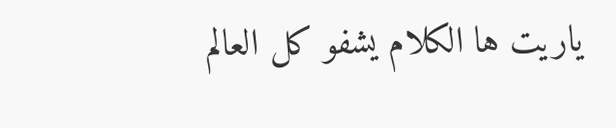ياريت ها الكلام يشفو كل العالم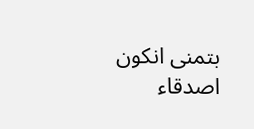بتمنى انكون اصدقاء